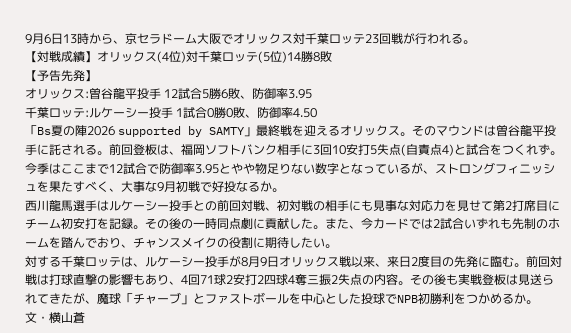9月6日13時から、京セラドーム大阪でオリックス対千葉ロッテ23回戦が行われる。
【対戦成績】オリックス(4位)対千葉ロッテ(5位)14勝8敗
【予告先発】
オリックス:曽谷龍平投手 12試合5勝6敗、防御率3.95
千葉ロッテ:ルケーシー投手 1試合0勝0敗、防御率4.50
「Bs夏の陣2026 supported by SAMTY」最終戦を迎えるオリックス。そのマウンドは曽谷龍平投手に託される。前回登板は、福岡ソフトバンク相手に3回10安打5失点(自責点4)と試合をつくれず。今季はここまで12試合で防御率3.95とやや物足りない数字となっているが、ストロングフィニッシュを果たすべく、大事な9月初戦で好投なるか。
西川龍馬選手はルケーシー投手との前回対戦、初対戦の相手にも見事な対応力を見せて第2打席目にチーム初安打を記録。その後の一時同点劇に貢献した。また、今カードでは2試合いずれも先制のホームを踏んでおり、チャンスメイクの役割に期待したい。
対する千葉ロッテは、ルケーシー投手が8月9日オリックス戦以来、来日2度目の先発に臨む。前回対戦は打球直撃の影響もあり、4回71球2安打2四球4奪三振2失点の内容。その後も実戦登板は見送られてきたが、魔球「チャーブ」とファストボールを中心とした投球でNPB初勝利をつかめるか。
文・横山蒼